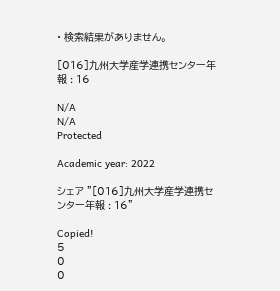• 検索結果がありません。

[016]九州大学産学連携センター年報 : 16

N/A
N/A
Protected

Academic year: 2022

シェア "[016]九州大学産学連携センター年報 : 16"

Copied!
5
0
0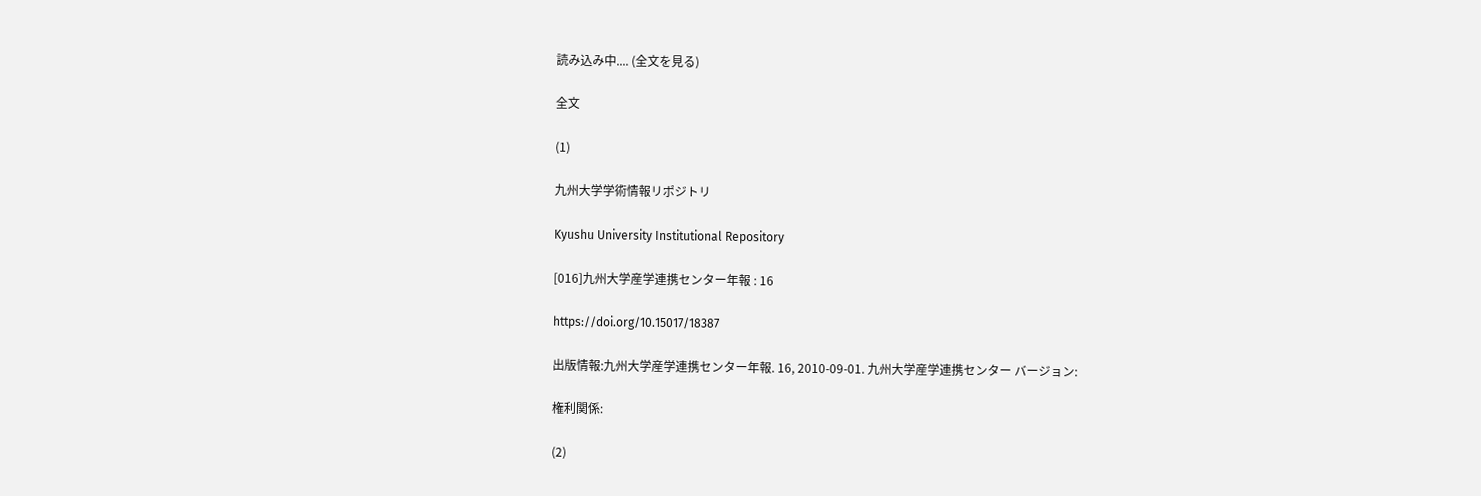読み込み中.... (全文を見る)

全文

(1)

九州大学学術情報リポジトリ

Kyushu University Institutional Repository

[016]九州大学産学連携センター年報 : 16

https://doi.org/10.15017/18387

出版情報:九州大学産学連携センター年報. 16, 2010-09-01. 九州大学産学連携センター バージョン:

権利関係:

(2)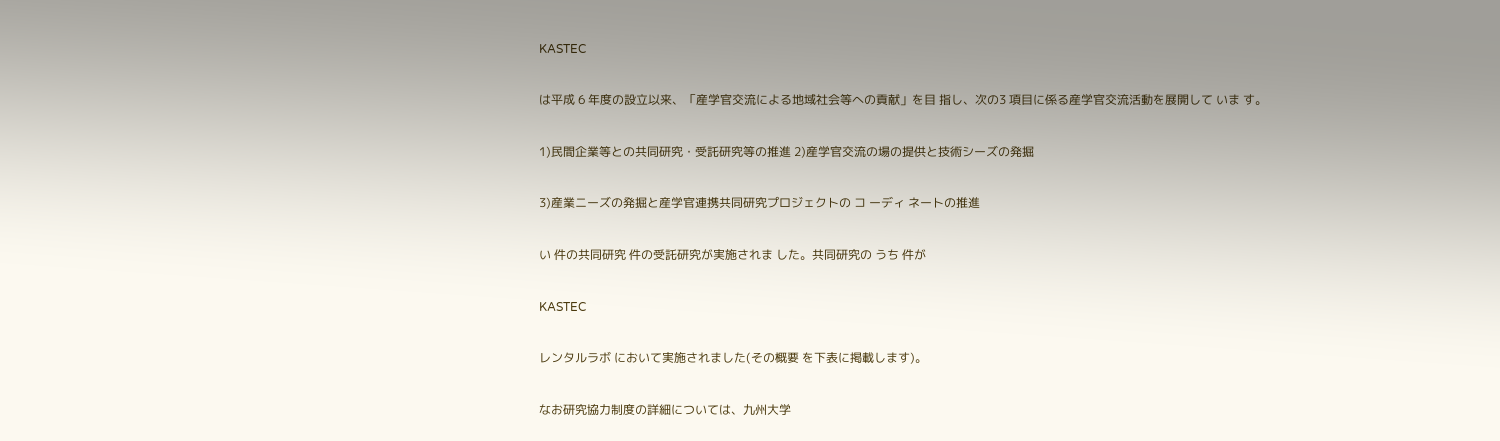KASTEC

は平成 6 年度の設立以来、「産学官交流による地域社会等への貢献」を目 指し、次の3 項目に係る産学官交流活動を展開して いま す。

1)民間企業等との共同研究・受託研究等の推進 2)産学官交流の場の提供と技術シーズの発掘

3)産業ニーズの発掘と産学官連携共同研究プロジェクトの コ ーディ ネートの推進

い 件の共同研究 件の受託研究が実施されま した。共同研究の うち 件が

KASTEC

レンタルラボ において実施されました(その概要 を下表に掲載します)。

なお研究協力制度の詳細については、九州大学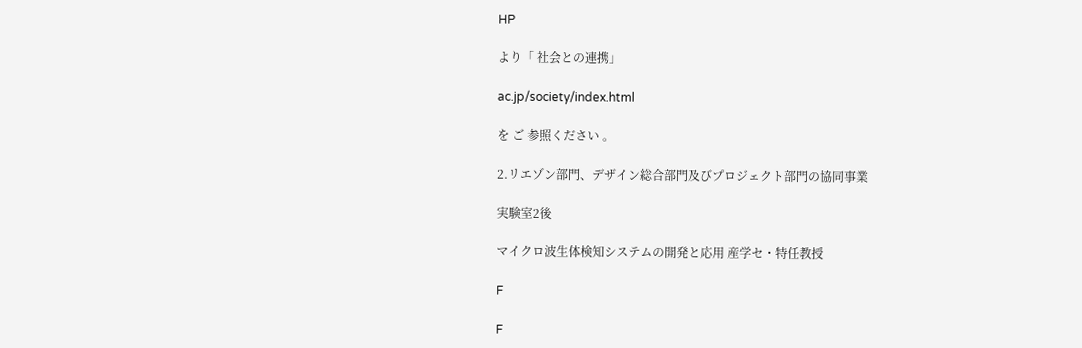HP

より「 社会との連携」

ac.jp/society/index.html

を ご 参照ください 。

2.リエゾン部門、デザイン総合部門及びプロジェクト部門の協同事業

実験室2後

マイクロ波生体検知システムの開発と応用 産学セ・特任教授

F

F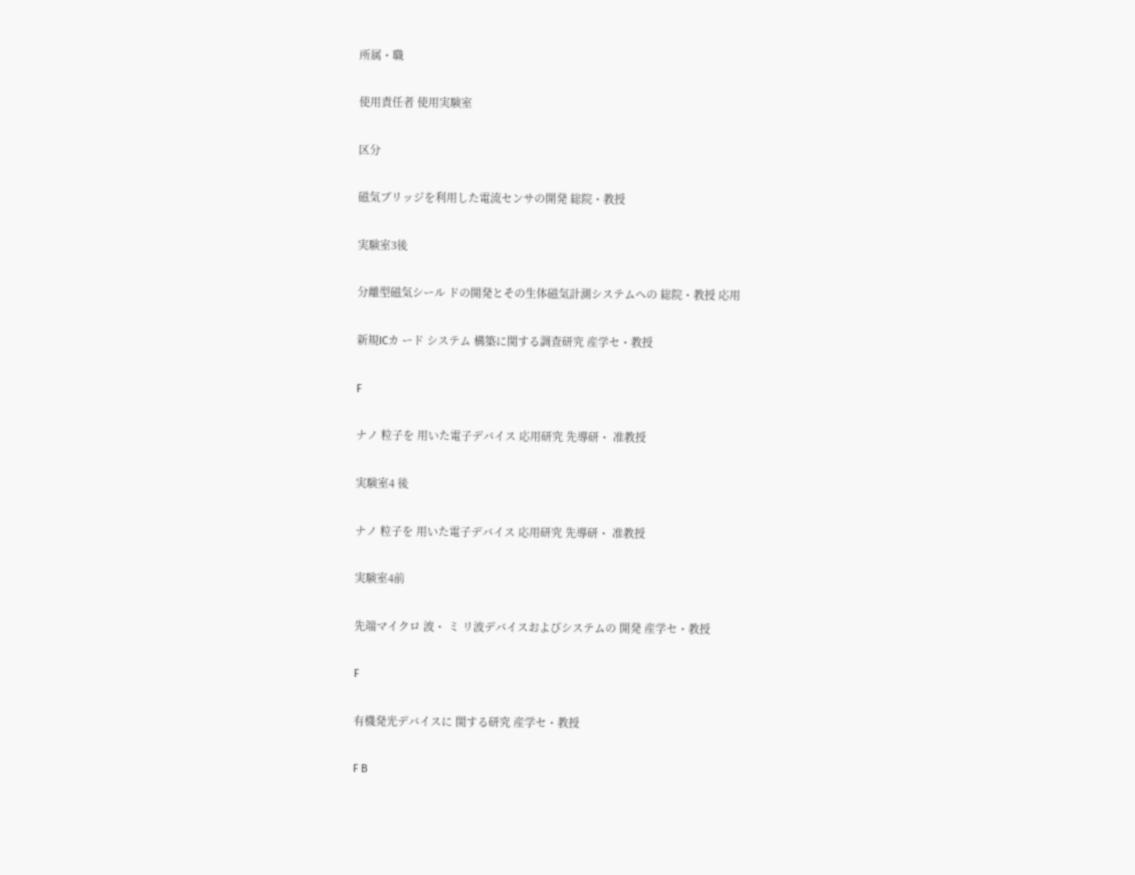所属・職

使用責任者 使用実験室

区分

磁気ブリッジを利用した電流センサの開発 総院・教授

実験室3後

分離型磁気シール ドの開発とその生体磁気計測システムへの 総院・教授 応用

新規ICカ ード システム 構築に関する調査研究 産学セ・教授

F

ナノ 粒子を 用いた電子デバイス 応用研究 先導研・ 准教授

実験室4 後

ナノ 粒子を 用いた電子デバイス 応用研究 先導研・ 准教授

実験室4前

先端マイクロ 波・ ミ リ波デバイスおよびシステムの 開発 産学セ・教授

F

有機発光デバイスに 関する研究 産学セ・教授

F B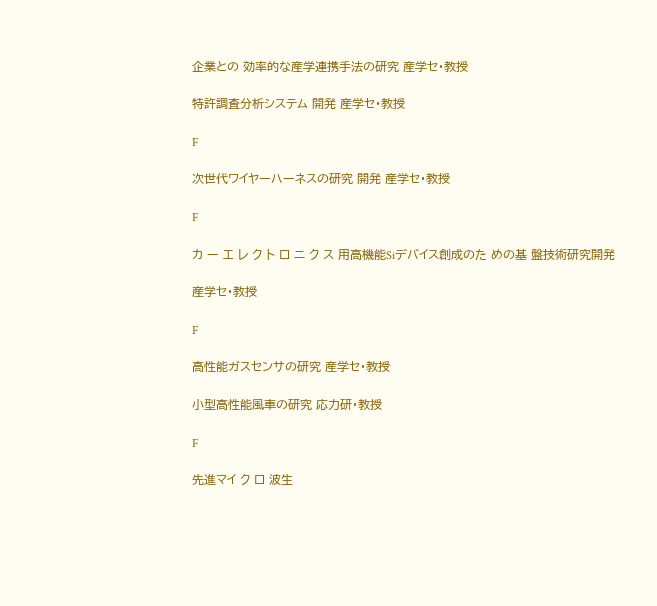企業との 効率的な産学連携手法の研究 産学セ・教授

特許調査分析システム 開発 産学セ・教授

F

次世代ワイヤーハーネスの研究 開発 産学セ・教授

F

カ ー エ レ ク ト ロ ニ ク ス 用高機能Siデバイス創成のた めの基 盤技術研究開発

産学セ・教授

F

高性能ガスセンサの研究 産学セ・教授

小型高性能風車の研究 応力研・教授

F

先進マイ ク ロ 波生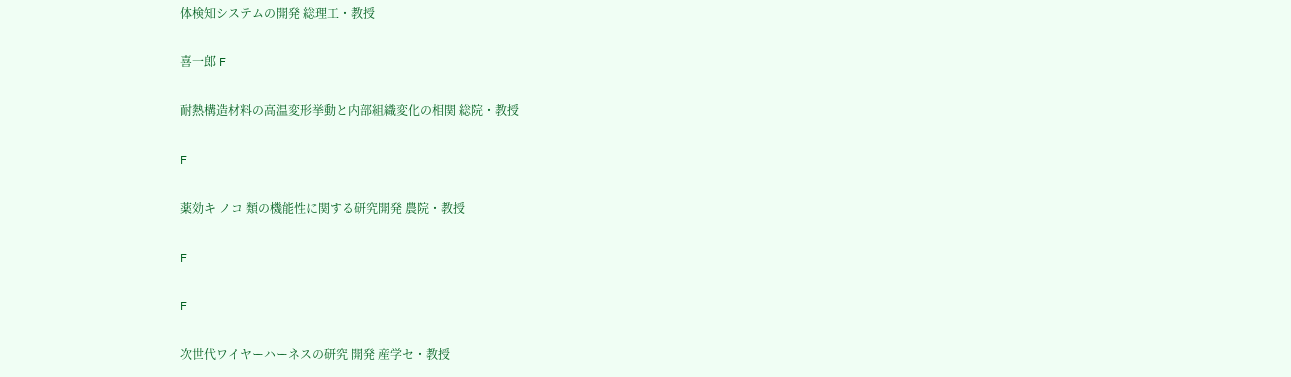体検知システムの開発 総理工・教授

喜一郎 F

耐熱構造材料の高温変形挙動と内部組織変化の相関 総院・教授

F

薬効キ ノコ 類の機能性に関する研究開発 農院・教授

F

F

次世代ワイヤーハーネスの研究 開発 産学セ・教授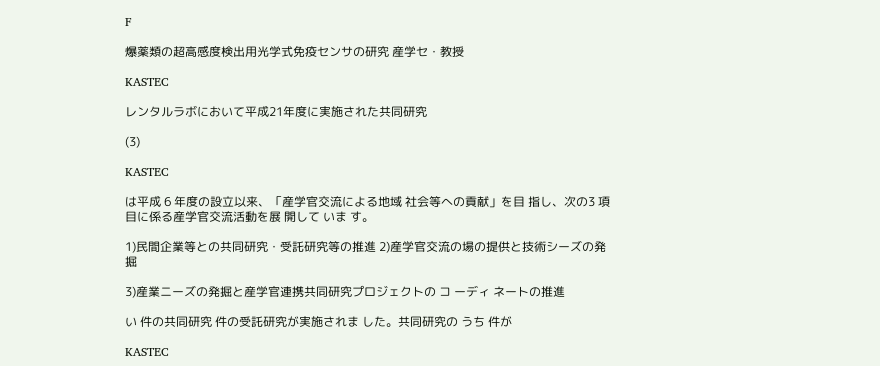F

爆薬類の超高感度検出用光学式免疫センサの研究 産学セ・教授

KASTEC

レンタルラボにおいて平成21年度に実施された共同研究

(3)

KASTEC

は平成 6 年度の設立以来、「産学官交流による地域 社会等への貢献」を目 指し、次の3 項目に係る産学官交流活動を展 開して いま す。

1)民間企業等との共同研究・受託研究等の推進 2)産学官交流の場の提供と技術シーズの発掘

3)産業ニーズの発掘と産学官連携共同研究プロジェクトの コ ーディ ネートの推進

い 件の共同研究 件の受託研究が実施されま した。共同研究の うち 件が

KASTEC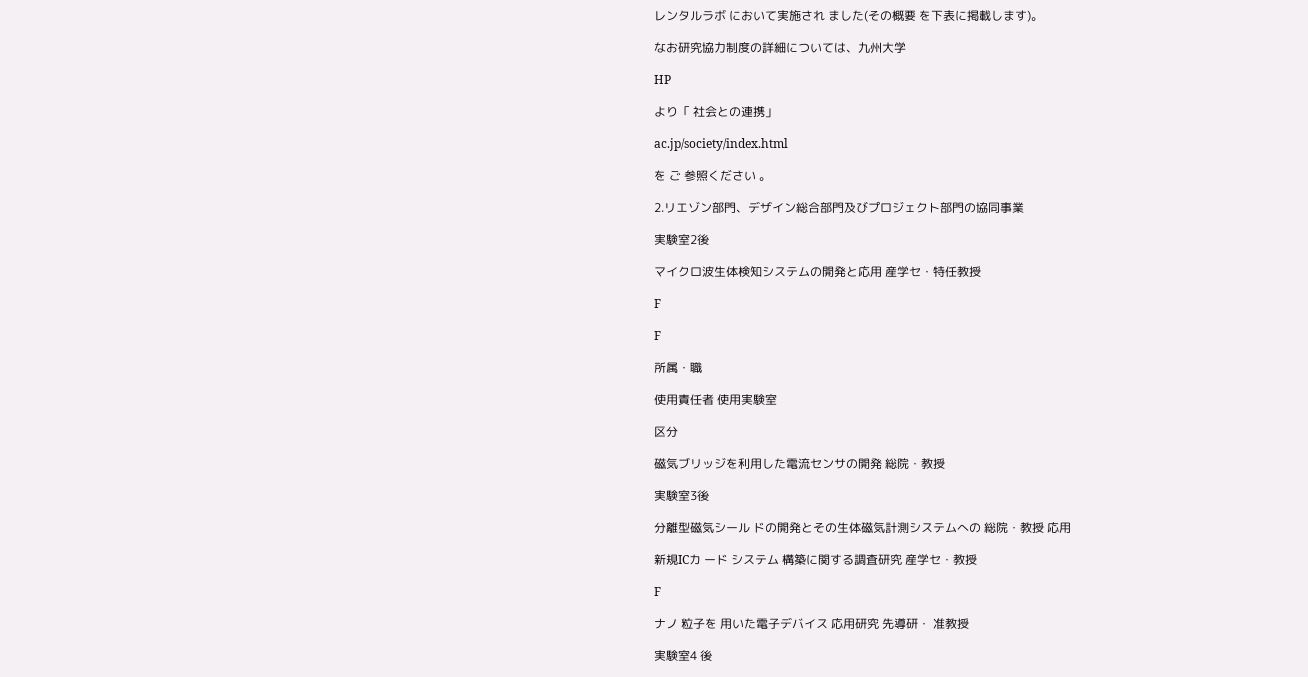レンタルラボ において実施され ました(その概要 を下表に掲載します)。

なお研究協力制度の詳細については、九州大学

HP

より「 社会との連携」

ac.jp/society/index.html

を ご 参照ください 。

2.リエゾン部門、デザイン総合部門及びプロジェクト部門の協同事業

実験室2後

マイクロ波生体検知システムの開発と応用 産学セ・特任教授

F

F

所属・職

使用責任者 使用実験室

区分

磁気ブリッジを利用した電流センサの開発 総院・教授

実験室3後

分離型磁気シール ドの開発とその生体磁気計測システムへの 総院・教授 応用

新規ICカ ード システム 構築に関する調査研究 産学セ・教授

F

ナノ 粒子を 用いた電子デバイス 応用研究 先導研・ 准教授

実験室4 後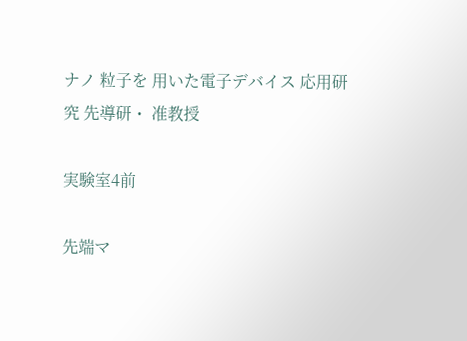ナノ 粒子を 用いた電子デバイス 応用研究 先導研・ 准教授

実験室4前

先端マ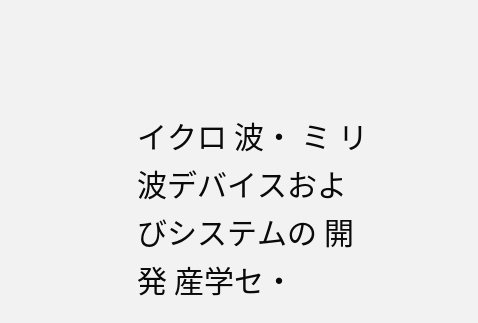イクロ 波・ ミ リ波デバイスおよびシステムの 開発 産学セ・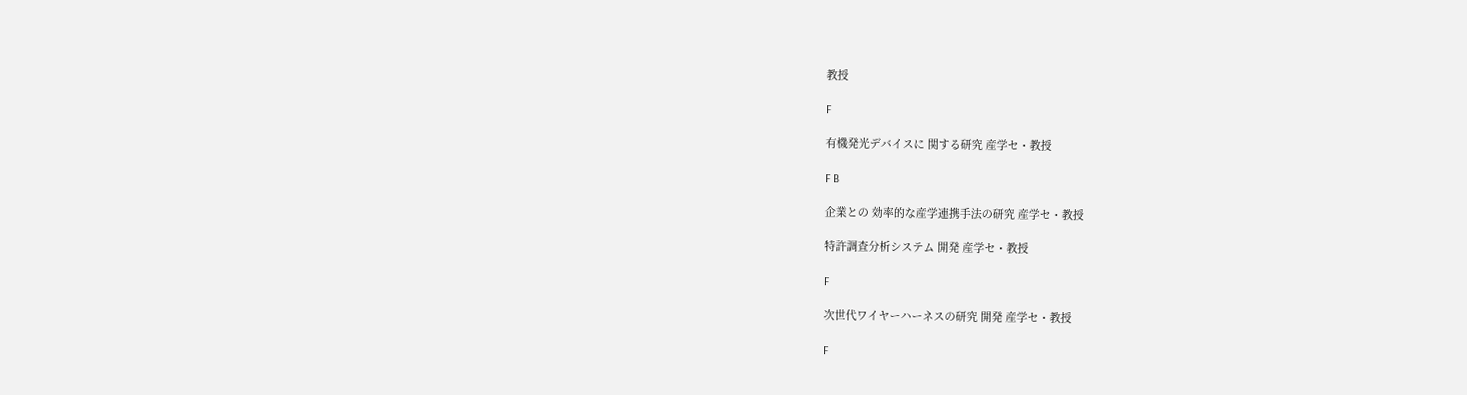教授

F

有機発光デバイスに 関する研究 産学セ・教授

F B

企業との 効率的な産学連携手法の研究 産学セ・教授

特許調査分析システム 開発 産学セ・教授

F

次世代ワイヤーハーネスの研究 開発 産学セ・教授

F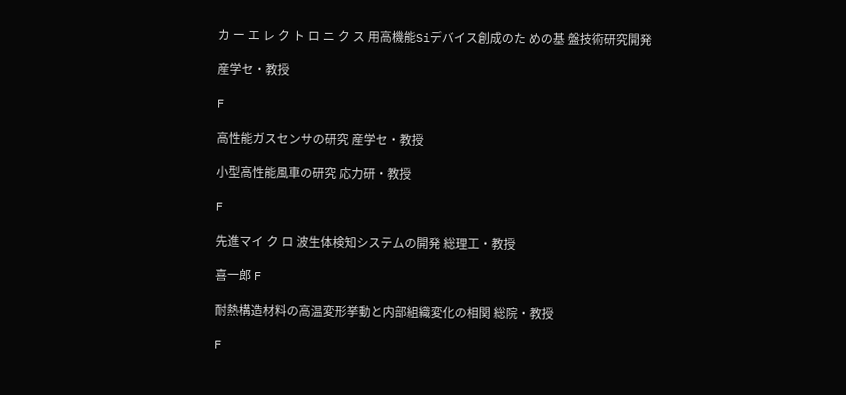カ ー エ レ ク ト ロ ニ ク ス 用高機能Siデバイス創成のた めの基 盤技術研究開発

産学セ・教授

F

高性能ガスセンサの研究 産学セ・教授

小型高性能風車の研究 応力研・教授

F

先進マイ ク ロ 波生体検知システムの開発 総理工・教授

喜一郎 F

耐熱構造材料の高温変形挙動と内部組織変化の相関 総院・教授

F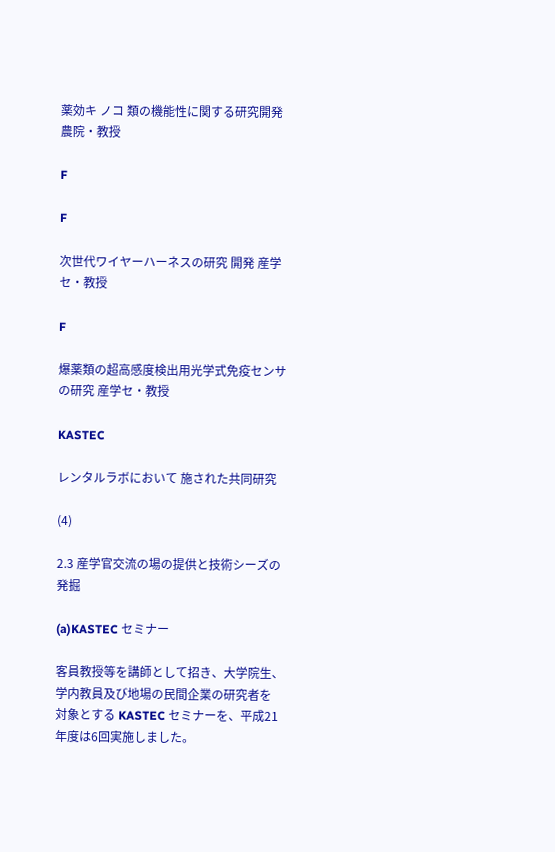薬効キ ノコ 類の機能性に関する研究開発 農院・教授

F

F

次世代ワイヤーハーネスの研究 開発 産学セ・教授

F

爆薬類の超高感度検出用光学式免疫センサの研究 産学セ・教授

KASTEC

レンタルラボにおいて 施された共同研究

(4)

2.3 産学官交流の場の提供と技術シーズの発掘

(a)KASTEC セミナー

客員教授等を講師として招き、大学院生、学内教員及び地場の民間企業の研究者を 対象とする KASTEC セミナーを、平成21年度は6回実施しました。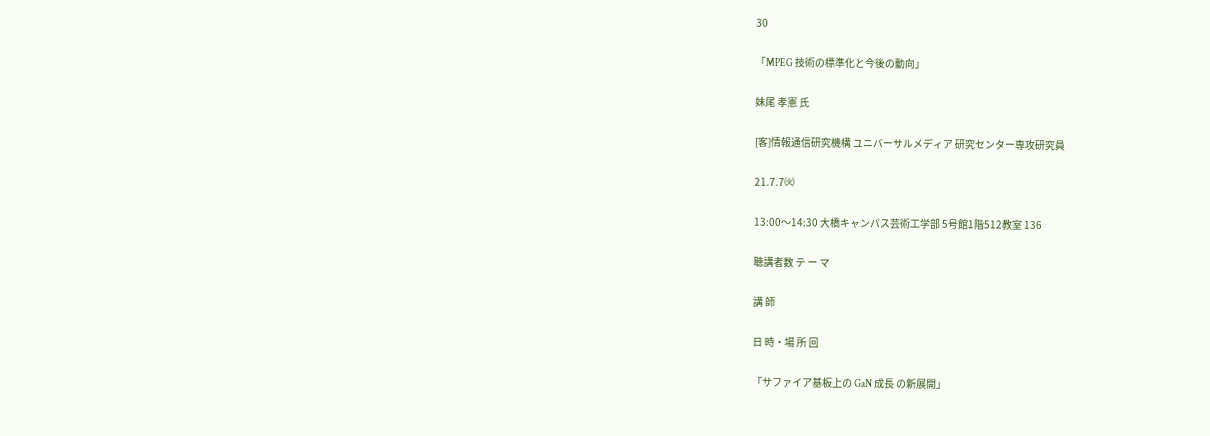30

「MPEG 技術の標準化と今後の動向」

妹尾 孝憲 氏

[客]情報通信研究機構 ユニバーサルメディア 研究センター専攻研究員

21.7.7㈫

13:00〜14:30 大橋キャンパス芸術工学部 5号館1階512教室 136

聴講者数 テ ー マ

講 師

日 時・場 所 回

「サファイア基板上の GaN 成長 の新展開」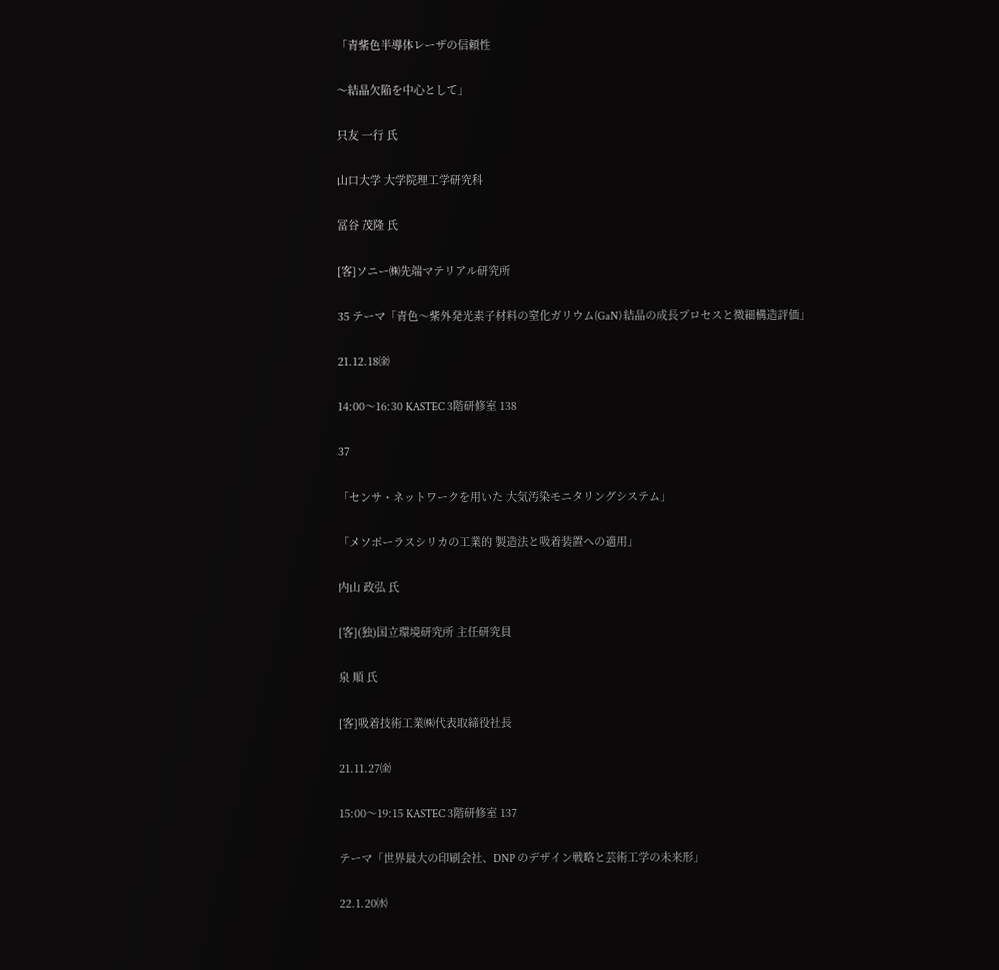「青紫色半導体レーザの信頼性

〜結晶欠陥を中心として」

只友 一行 氏

山口大学 大学院理工学研究科

冨谷 茂隆 氏

[客]ソニー㈱先端マテリアル研究所

35 テーマ「青色〜紫外発光素子材料の窒化ガリウム(GaN) 結晶の成長プロセスと微細構造評価」

21.12.18㈮

14:00〜16:30 KASTEC 3階研修室 138

37

「センサ・ネットワークを用いた 大気汚染モニタリングシステム」

「メソポーラスシリカの工業的 製造法と吸着装置への適用」

内山 政弘 氏

[客](独)国立環境研究所 主任研究員

泉 順 氏

[客]吸着技術工業㈱代表取締役社長

21.11.27㈮

15:00〜19:15 KASTEC 3階研修室 137

テーマ「世界最大の印刷会社、DNP のデザイン戦略と芸術工学の未来形」

22.1.20㈬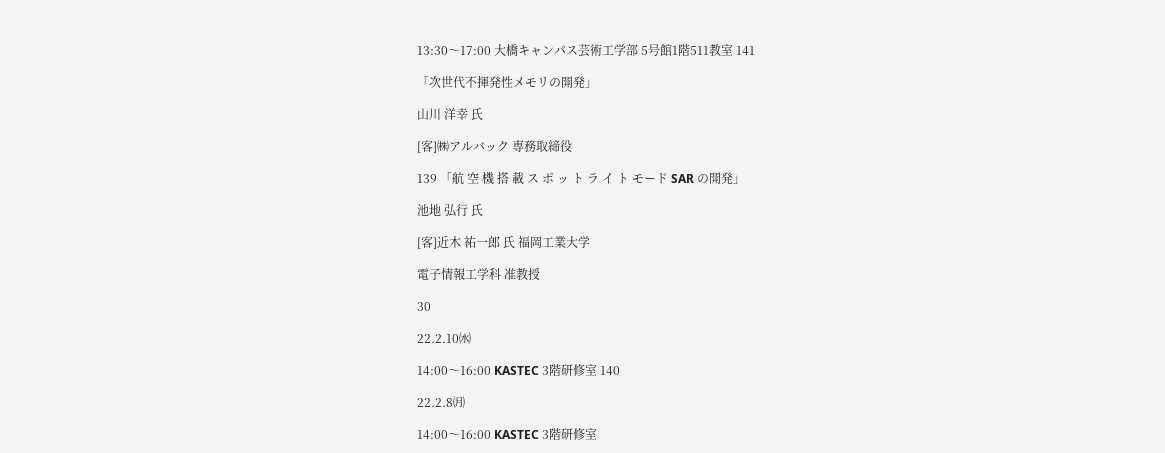13:30〜17:00 大橋キャンパス芸術工学部 5号館1階511教室 141

「次世代不揮発性メモリの開発」

山川 洋幸 氏

[客]㈱アルバック 専務取締役

139 「航 空 機 搭 載 ス ポ ッ ト ラ イ ト モード SAR の開発」

池地 弘行 氏

[客]近木 祐一郎 氏 福岡工業大学

電子情報工学科 准教授

30

22.2.10㈬

14:00〜16:00 KASTEC 3階研修室 140

22.2.8㈪

14:00〜16:00 KASTEC 3階研修室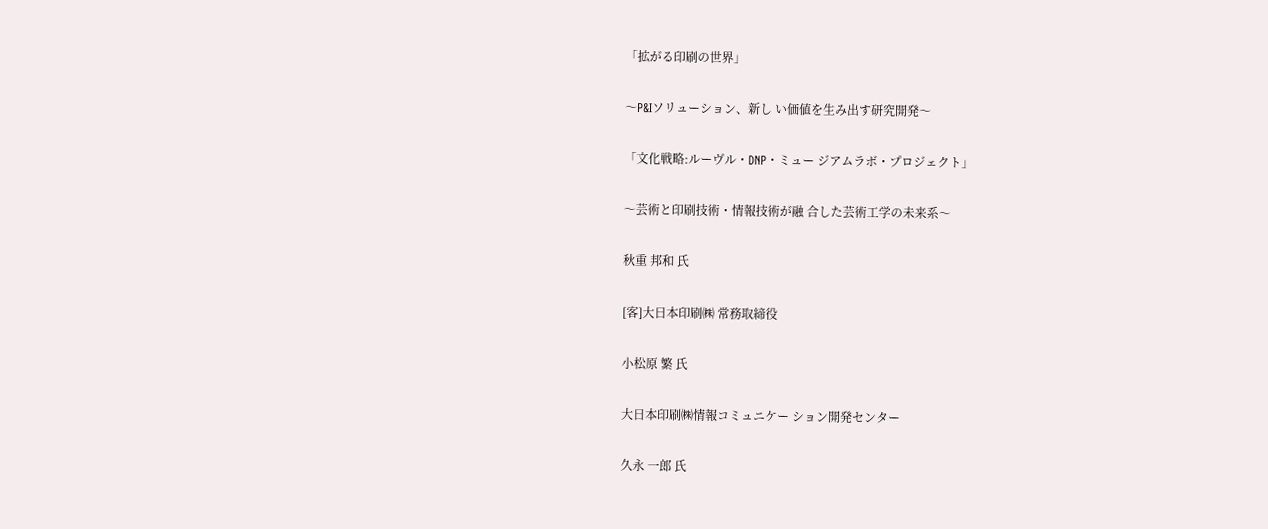「拡がる印刷の世界」

〜P&Iソリューション、新し い価値を生み出す研究開発〜

「文化戦略:ルーヴル・DNP・ミュー ジアムラボ・プロジェクト」

〜芸術と印刷技術・情報技術が融 合した芸術工学の未来系〜

秋重 邦和 氏

[客]大日本印刷㈱ 常務取締役

小松原 繁 氏

大日本印刷㈱情報コミュニケー ション開発センター

久永 一郎 氏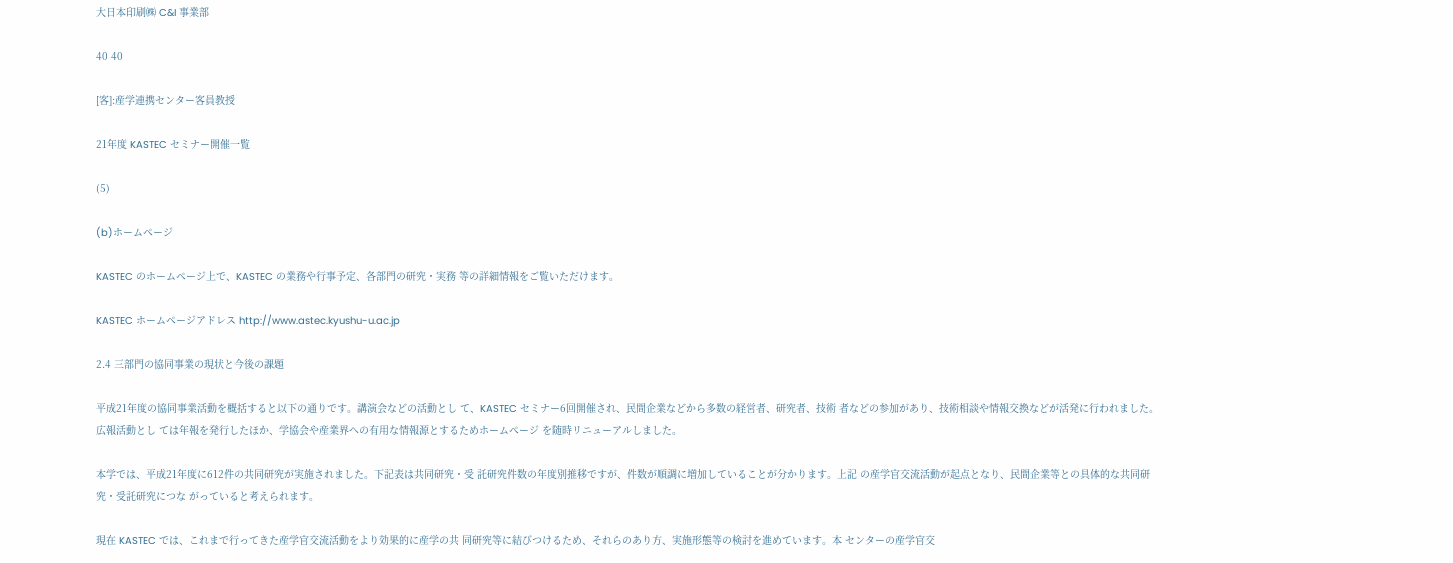大日本印刷㈱ C&I 事業部

40 40

[客]:産学連携センター客員教授

21年度 KASTEC セミナー開催一覧

(5)

(b)ホームページ

KASTEC のホームページ上で、KASTEC の業務や行事予定、各部門の研究・実務 等の詳細情報をご覧いただけます。

KASTEC ホームページアドレス http://www.astec.kyushu-u.ac.jp

2.4 三部門の協同事業の現状と今後の課題

平成21年度の協同事業活動を概括すると以下の通りです。講演会などの活動とし て、KASTEC セミナー6回開催され、民間企業などから多数の経営者、研究者、技術 者などの参加があり、技術相談や情報交換などが活発に行われました。広報活動とし ては年報を発行したほか、学協会や産業界への有用な情報源とするためホームページ を随時リニューアルしました。

本学では、平成21年度に612件の共同研究が実施されました。下記表は共同研究・受 託研究件数の年度別推移ですが、件数が順調に増加していることが分かります。上記 の産学官交流活動が起点となり、民間企業等との具体的な共同研究・受託研究につな がっていると考えられます。

現在 KASTEC では、これまで行ってきた産学官交流活動をより効果的に産学の共 同研究等に結びつけるため、それらのあり方、実施形態等の検討を進めています。本 センターの産学官交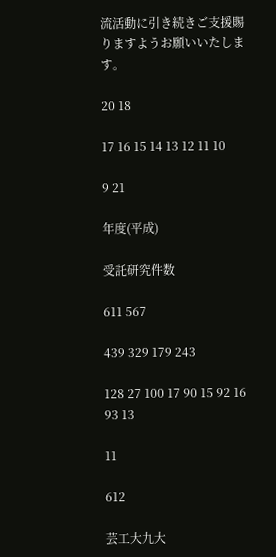流活動に引き続きご支援賜りますようお願いいたします。

20 18

17 16 15 14 13 12 11 10

9 21

年度(平成)

受託研究件数

611 567

439 329 179 243

128 27 100 17 90 15 92 16 93 13

11

612

芸工大九大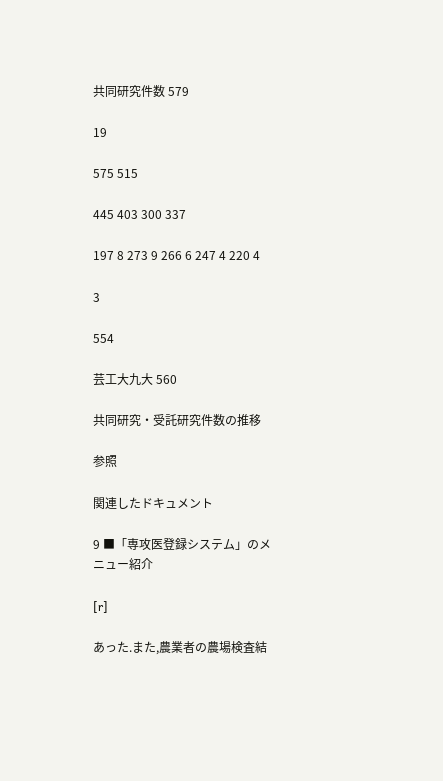共同研究件数 579

19

575 515

445 403 300 337

197 8 273 9 266 6 247 4 220 4

3

554

芸工大九大 560

共同研究・受託研究件数の推移

参照

関連したドキュメント

9 ■「専攻医登録システム」のメニュー紹介

[r]

あった.また,農業者の農場検査結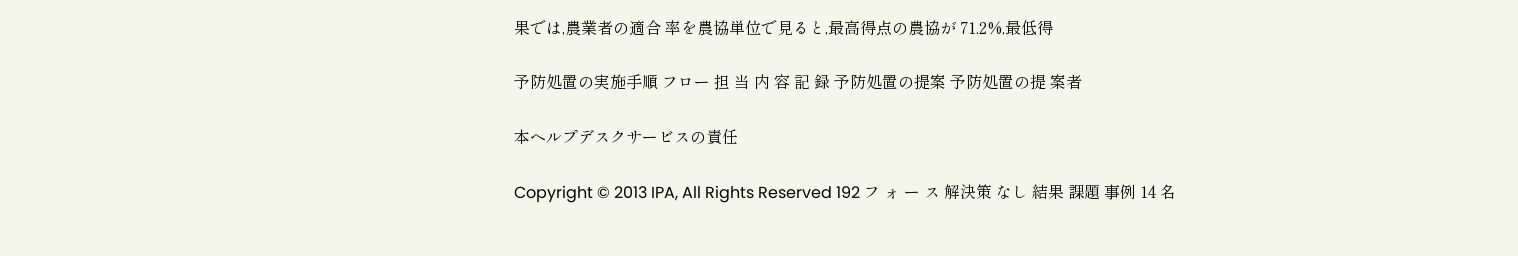果では,農業者の適合 率を農協単位で見ると,最高得点の農協が 71.2%,最低得

予防処置の実施手順 フロー 担 当 内 容 記 録 予防処置の提案 予防処置の提 案者

本ヘルプデスクサービスの責任

Copyright © 2013 IPA, All Rights Reserved 192 フ ォ ー ス 解決策 なし 結果 課題 事例 14 名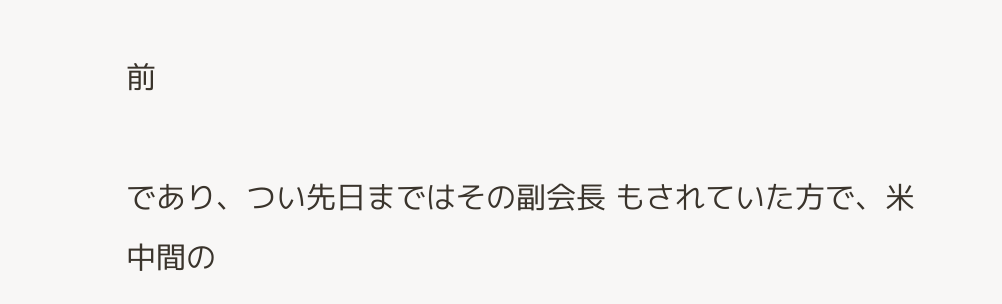前

であり、つい先日まではその副会長 もされていた方で、米中間の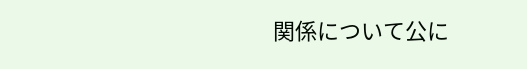関係について公に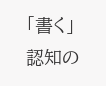「書く」認知の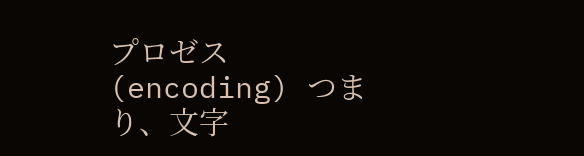プロゼス (encoding) つまり、文字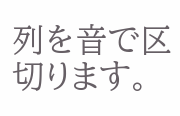列を音で区切ります。